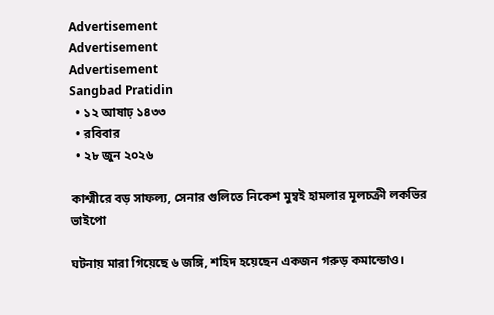Advertisement
Advertisement
Advertisement
Sangbad Pratidin
  • ১২ আষাঢ় ১৪৩৩
  • রবিবার
  • ২৮ জুন ২০২৬

কাশ্মীরে বড় সাফল্য, সেনার গুলিতে নিকেশ মুম্বই হামলার মূলচক্রী লকভির ভাইপো

ঘটনায় মারা গিয়েছে ৬ জঙ্গি, শহিদ হয়েছেন একজন গরুড় কমান্ডোও।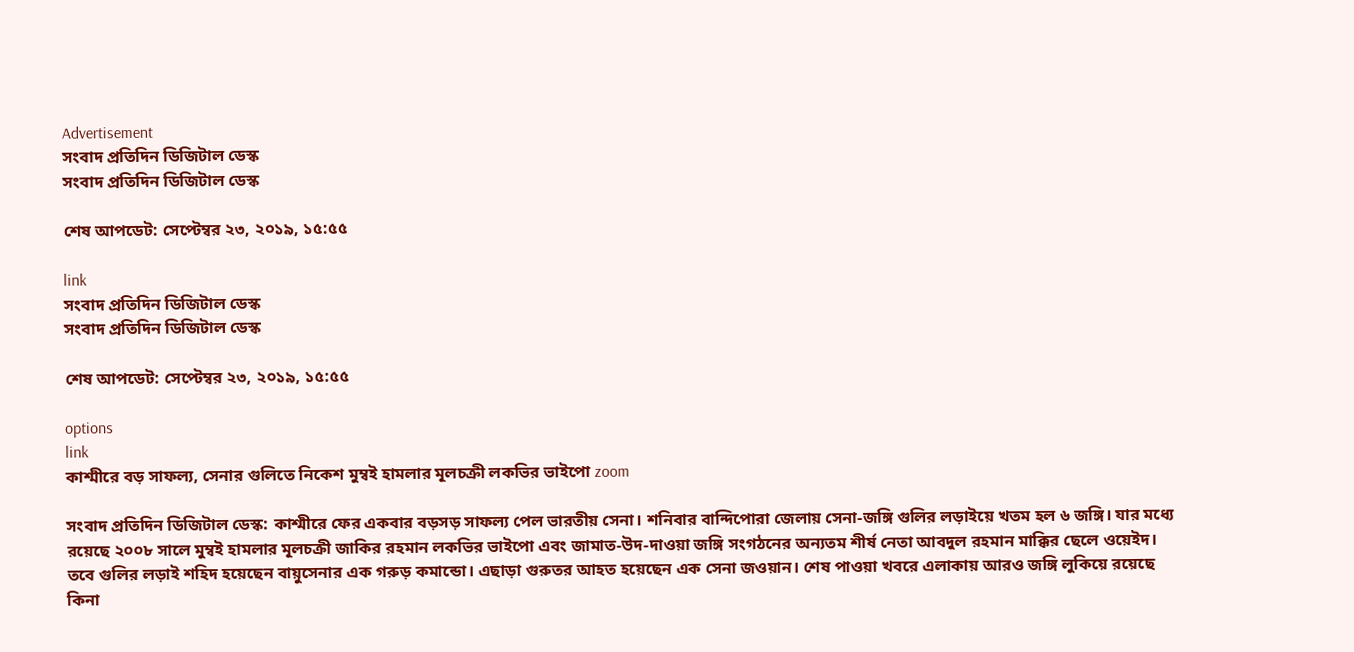Advertisement
সংবাদ প্রতিদিন ডিজিটাল ডেস্ক
সংবাদ প্রতিদিন ডিজিটাল ডেস্ক

শেষ আপডেট: সেপ্টেম্বর ২৩, ২০১৯, ১৫:৫৫

link
সংবাদ প্রতিদিন ডিজিটাল ডেস্ক
সংবাদ প্রতিদিন ডিজিটাল ডেস্ক

শেষ আপডেট: সেপ্টেম্বর ২৩, ২০১৯, ১৫:৫৫

options
link
কাশ্মীরে বড় সাফল্য, সেনার গুলিতে নিকেশ মুম্বই হামলার মূলচক্রী লকভির ভাইপো zoom

সংবাদ প্রতিদিন ডিজিটাল ডেস্ক: কাশ্মীরে ফের একবার বড়সড় সাফল্য পেল ভারতীয় সেনা। শনিবার বান্দিপোরা জেলায় সেনা-জঙ্গি গুলির লড়াইয়ে খতম হল ৬ জঙ্গি। যার মধ্যে রয়েছে ২০০৮ সালে মুম্বই হামলার মূলচক্রী জাকির রহমান লকভির ভাইপো এবং জামাত-উদ-দাওয়া জঙ্গি সংগঠনের অন্যতম শীর্ষ নেতা আবদুল রহমান মাক্কির ছেলে ওয়েইদ। তবে গুলির লড়াই শহিদ হয়েছেন বায়ুসেনার এক গরুড় কমান্ডো। এছাড়া গুরুতর আহত হয়েছেন এক সেনা জওয়ান। শেষ পাওয়া খবরে এলাকায় আরও জঙ্গি লুকিয়ে রয়েছে কিনা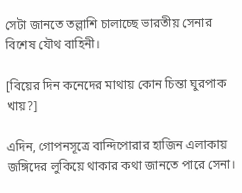সেটা জানতে তল্লাশি চালাচ্ছে ভারতীয় সেনার বিশেষ যৌথ বাহিনী।

[বিয়ের দিন কনেদের মাথায় কোন চিন্তা ঘুরপাক খায়?]

এদিন, গোপনসূত্রে বান্দিপোরার হাজিন এলাকায় জঙ্গিদের লুকিয়ে থাকার কথা জানতে পারে সেনা।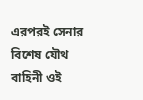এরপরই সেনার বিশেষ যৌথ বাহিনী ওই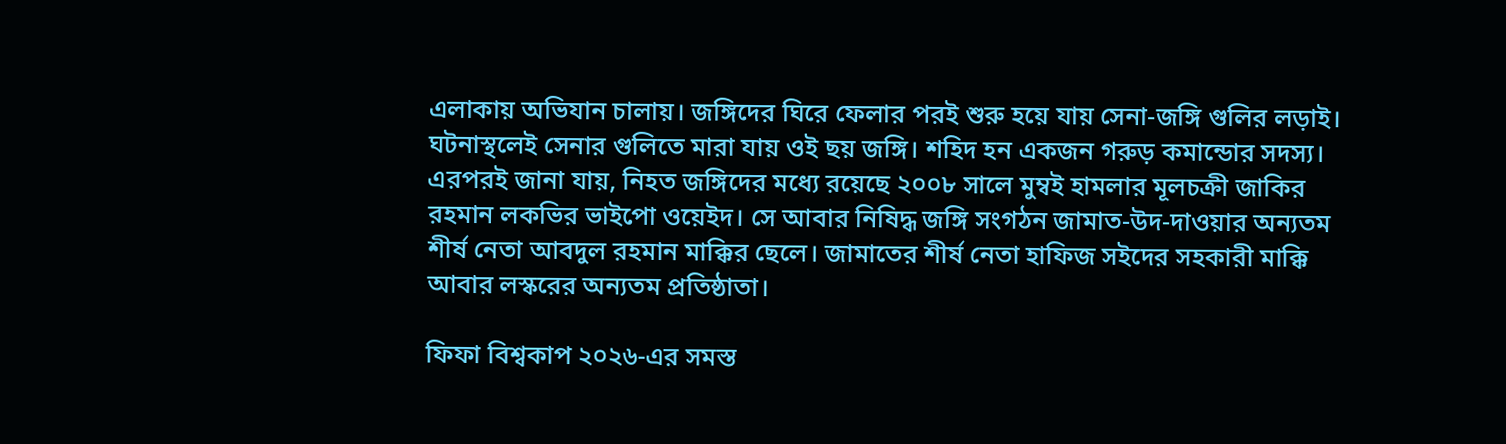এলাকায় অভিযান চালায়। জঙ্গিদের ঘিরে ফেলার পরই শুরু হয়ে যায় সেনা-জঙ্গি গুলির লড়াই। ঘটনাস্থলেই সেনার গুলিতে মারা যায় ওই ছয় জঙ্গি। শহিদ হন একজন গরুড় কমান্ডোর সদস্য। এরপরই জানা যায়, নিহত জঙ্গিদের মধ্যে রয়েছে ২০০৮ সালে মুম্বই হামলার মূলচক্রী জাকির রহমান লকভির ভাইপো ওয়েইদ। সে আবার নিষিদ্ধ জঙ্গি সংগঠন জামাত-উদ-দাওয়ার অন্যতম শীর্ষ নেতা আবদুল রহমান মাক্কির ছেলে। জামাতের শীর্ষ নেতা হাফিজ সইদের সহকারী মাক্কি আবার লস্করের অন্যতম প্রতিষ্ঠাতা।

ফিফা বিশ্বকাপ ২০২৬-এর সমস্ত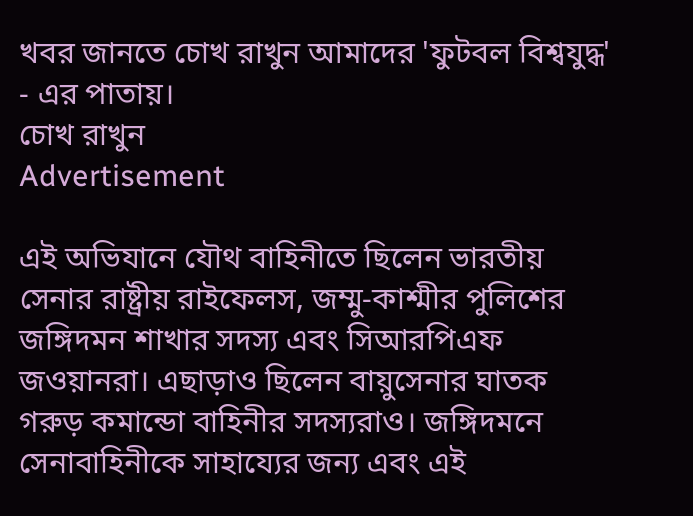খবর জানতে চোখ রাখুন আমাদের 'ফুটবল বিশ্বযুদ্ধ' - এর পাতায়।
চোখ রাখুন
Advertisement

এই অভিযানে যৌথ বাহিনীতে ছিলেন ভারতীয় সেনার রাষ্ট্রীয় রাইফেলস, জম্মু-কাশ্মীর পুলিশের জঙ্গিদমন শাখার সদস্য এবং সিআরপিএফ জওয়ানরা। এছাড়াও ছিলেন বায়ুসেনার ঘাতক গরুড় কমান্ডো বাহিনীর সদস্যরাও। জঙ্গিদমনে সেনাবাহিনীকে সাহায্যের জন্য এবং এই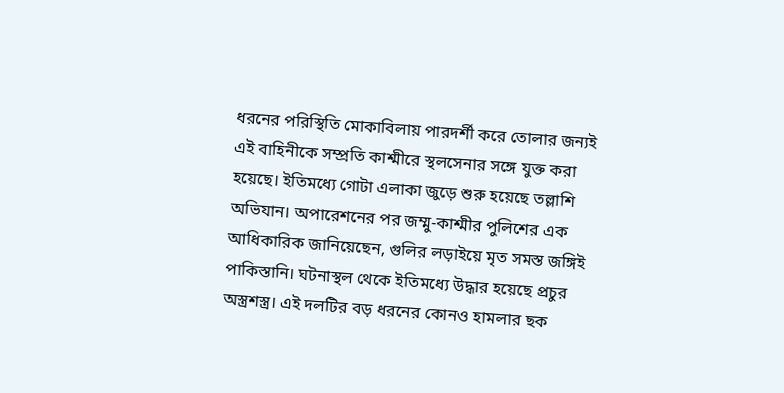ধরনের পরিস্থিতি মোকাবিলায় পারদর্শী করে তোলার জন্যই এই বাহিনীকে সম্প্রতি কাশ্মীরে স্থলসেনার সঙ্গে যুক্ত করা হয়েছে। ইতিমধ্যে গোটা এলাকা জুড়ে শুরু হয়েছে তল্লাশি অভিযান। অপারেশনের পর জম্মু-কাশ্মীর পুলিশের এক আধিকারিক জানিয়েছেন, গুলির লড়াইয়ে মৃত সমস্ত জঙ্গিই পাকিস্তানি। ঘটনাস্থল থেকে ইতিমধ্যে উদ্ধার হয়েছে প্রচুর অস্ত্রশস্ত্র। এই দলটির বড় ধরনের কোনও হামলার ছক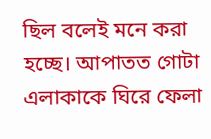ছিল বলেই মনে করা হচ্ছে। আপাতত গোটা এলাকাকে ঘিরে ফেলা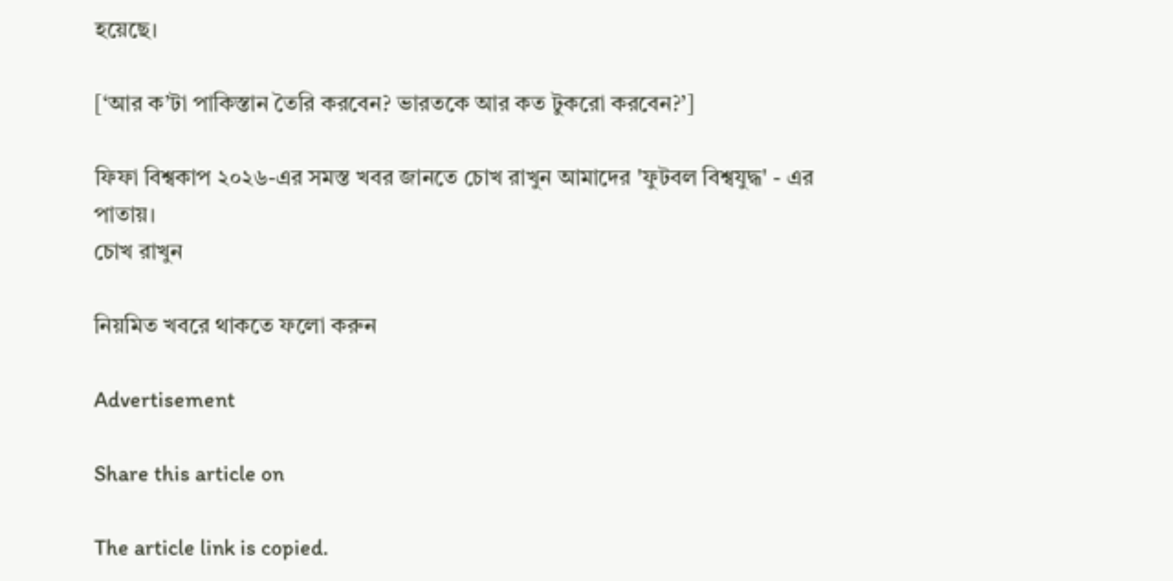হয়েছে।

[‘আর ক’টা পাকিস্তান তৈরি করবেন? ভারতকে আর কত টুকরো করবেন?’]

ফিফা বিশ্বকাপ ২০২৬-এর সমস্ত খবর জানতে চোখ রাখুন আমাদের 'ফুটবল বিশ্বযুদ্ধ' - এর পাতায়।
চোখ রাখুন

নিয়মিত খবরে থাকতে ফলো করুন

Advertisement

Share this article on

The article link is copied.